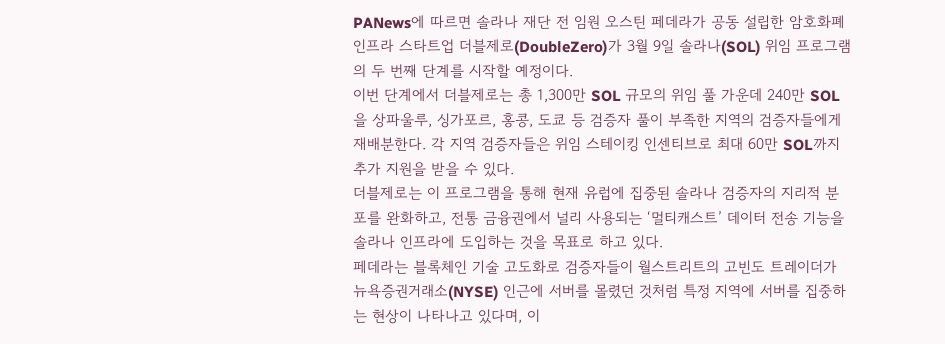PANews에 따르면 솔라나 재단 전 임원 오스틴 페데라가 공동 설립한 암호화폐 인프라 스타트업 더블제로(DoubleZero)가 3월 9일 솔라나(SOL) 위임 프로그램의 두 번째 단계를 시작할 예정이다.
이번 단계에서 더블제로는 총 1,300만 SOL 규모의 위임 풀 가운데 240만 SOL을 상파울루, 싱가포르, 홍콩, 도쿄 등 검증자 풀이 부족한 지역의 검증자들에게 재배분한다. 각 지역 검증자들은 위임 스테이킹 인센티브로 최대 60만 SOL까지 추가 지원을 받을 수 있다.
더블제로는 이 프로그램을 통해 현재 유럽에 집중된 솔라나 검증자의 지리적 분포를 완화하고, 전통 금융권에서 널리 사용되는 ‘멀티캐스트’ 데이터 전송 기능을 솔라나 인프라에 도입하는 것을 목표로 하고 있다.
페데라는 블록체인 기술 고도화로 검증자들이 월스트리트의 고빈도 트레이더가 뉴욕증권거래소(NYSE) 인근에 서버를 몰렸던 것처럼 특정 지역에 서버를 집중하는 현상이 나타나고 있다며, 이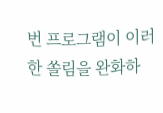번 프로그램이 이러한 쏠림을 완화하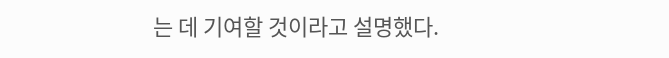는 데 기여할 것이라고 설명했다.